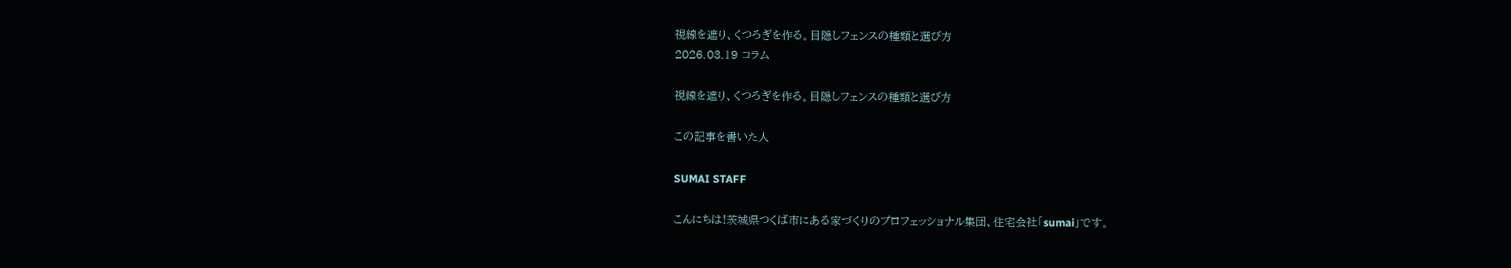視線を遮り、くつろぎを作る。目隠しフェンスの種類と選び方
2026.03.19 コラム

視線を遮り、くつろぎを作る。目隠しフェンスの種類と選び方

この記事を書いた人

SUMAI STAFF

こんにちは!茨城県つくば市にある家づくりのプロフェッショナル集団、住宅会社「sumai」です。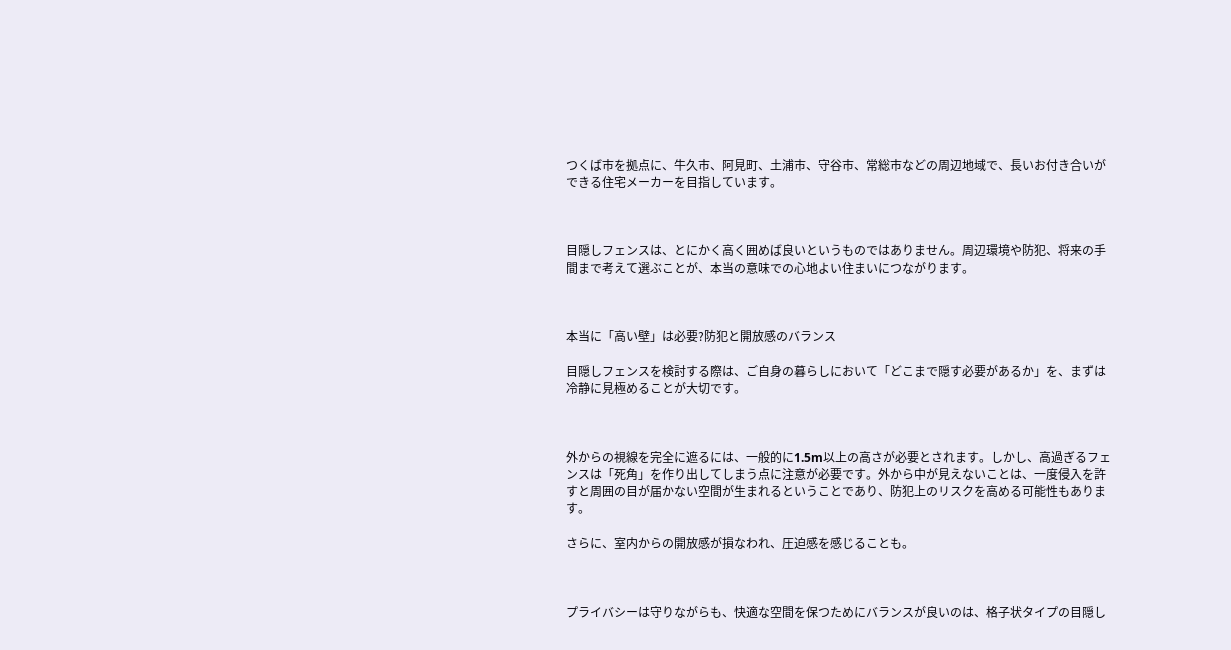つくば市を拠点に、牛久市、阿見町、土浦市、守谷市、常総市などの周辺地域で、長いお付き合いができる住宅メーカーを目指しています。



目隠しフェンスは、とにかく高く囲めば良いというものではありません。周辺環境や防犯、将来の手間まで考えて選ぶことが、本当の意味での心地よい住まいにつながります。



本当に「高い壁」は必要?防犯と開放感のバランス

目隠しフェンスを検討する際は、ご自身の暮らしにおいて「どこまで隠す必要があるか」を、まずは冷静に見極めることが大切です。



外からの視線を完全に遮るには、一般的に1.5m以上の高さが必要とされます。しかし、高過ぎるフェンスは「死角」を作り出してしまう点に注意が必要です。外から中が見えないことは、一度侵入を許すと周囲の目が届かない空間が生まれるということであり、防犯上のリスクを高める可能性もあります。

さらに、室内からの開放感が損なわれ、圧迫感を感じることも。



プライバシーは守りながらも、快適な空間を保つためにバランスが良いのは、格子状タイプの目隠し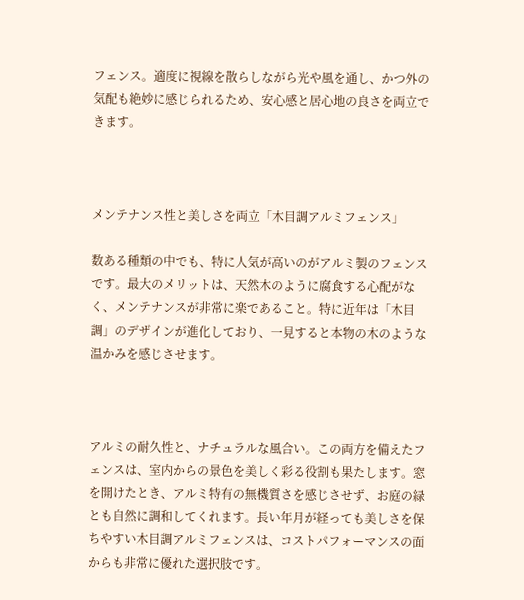フェンス。適度に視線を散らしながら光や風を通し、かつ外の気配も絶妙に感じられるため、安心感と居心地の良さを両立できます。



メンテナンス性と美しさを両立「木目調アルミフェンス」

数ある種類の中でも、特に人気が高いのがアルミ製のフェンスです。最大のメリットは、天然木のように腐食する心配がなく、メンテナンスが非常に楽であること。特に近年は「木目調」のデザインが進化しており、一見すると本物の木のような温かみを感じさせます。



アルミの耐久性と、ナチュラルな風合い。この両方を備えたフェンスは、室内からの景色を美しく彩る役割も果たします。窓を開けたとき、アルミ特有の無機質さを感じさせず、お庭の緑とも自然に調和してくれます。長い年月が経っても美しさを保ちやすい木目調アルミフェンスは、コストパフォーマンスの面からも非常に優れた選択肢です。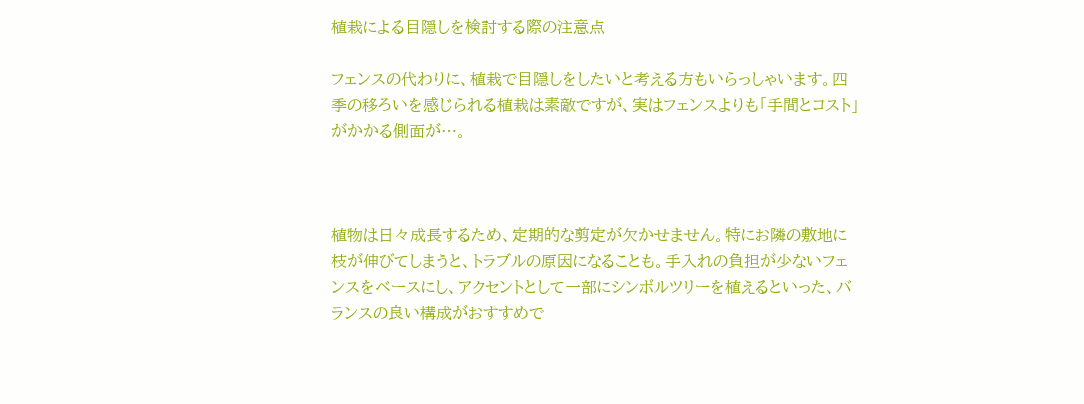植栽による目隠しを検討する際の注意点

フェンスの代わりに、植栽で目隠しをしたいと考える方もいらっしゃいます。四季の移ろいを感じられる植栽は素敵ですが、実はフェンスよりも「手間とコスト」がかかる側面が…。



植物は日々成長するため、定期的な剪定が欠かせません。特にお隣の敷地に枝が伸びてしまうと、トラブルの原因になることも。手入れの負担が少ないフェンスをベースにし、アクセントとして一部にシンボルツリーを植えるといった、バランスの良い構成がおすすめで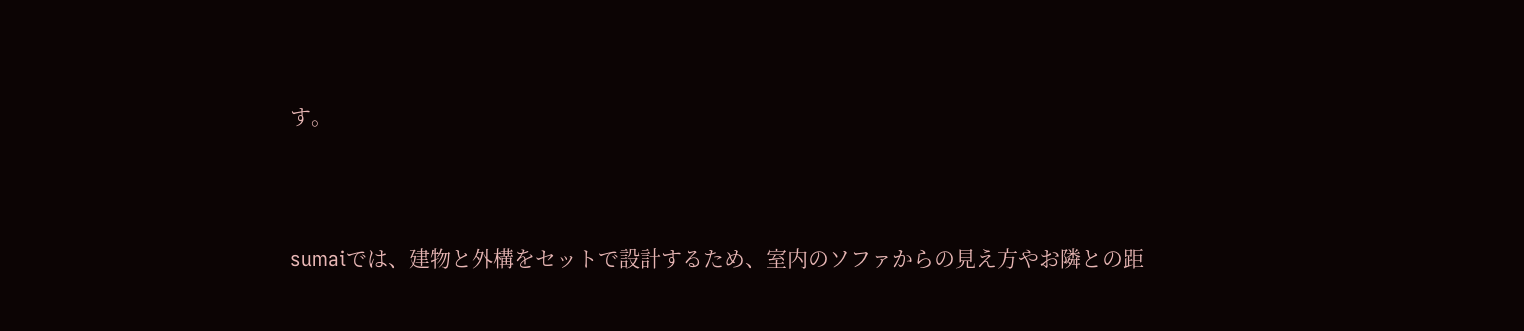す。



sumaiでは、建物と外構をセットで設計するため、室内のソファからの見え方やお隣との距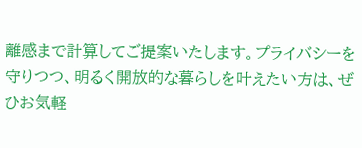離感まで計算してご提案いたします。プライバシーを守りつつ、明るく開放的な暮らしを叶えたい方は、ぜひお気軽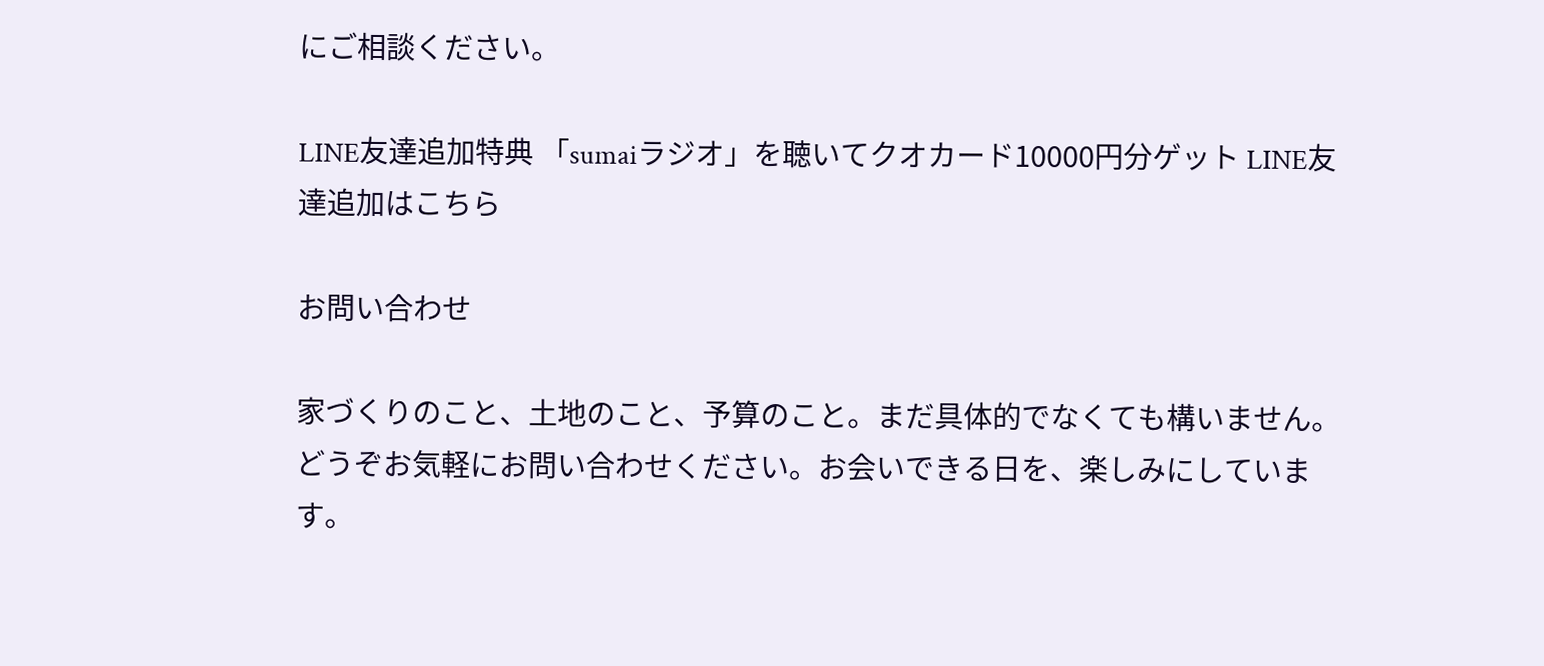にご相談ください。

LINE友達追加特典 「sumaiラジオ」を聴いてクオカード10000円分ゲット LINE友達追加はこちら

お問い合わせ

家づくりのこと、土地のこと、予算のこと。まだ具体的でなくても構いません。
どうぞお気軽にお問い合わせください。お会いできる日を、楽しみにしています。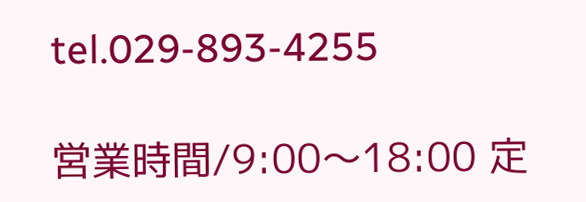tel.029-893-4255

営業時間/9:00〜18:00 定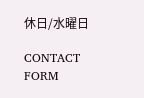休日/水曜日

CONTACT FORM